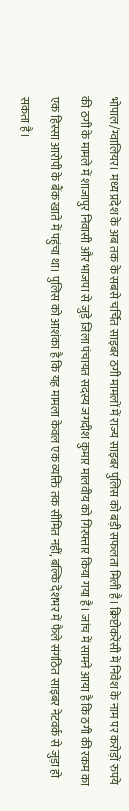भोपाल/ग्वालियर। मध्य प्रदेश के अब तक के सबसे चर्चित साइबर ठगी मामलों में राज्य साइबर पुलिस को बड़ी सफलता मिली है। क्रिप्टोकरेंसी में निवेश के नाम पर करोड़ों रुपये की ठगी के मामले में शाजापुर निवासी और भाजपा से जुड़े जिला पंचायत सदस्य जगदीश कुमार मालवीय को गिरफ्तार किया गया है। जांच में सामने आया है कि ठगी की रकम का एक हिस्सा आरोपी के बैंक खाते में पहुंचा था। पुलिस को आशंका है कि यह मामला केवल एक व्यक्ति तक सीमित नहीं, बल्कि देशभर में फैले संगठित साइबर नेटवर्क से जुड़ा हो सकता है।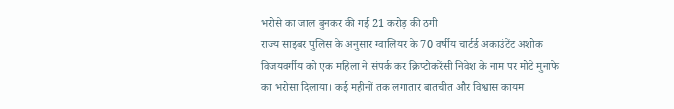भरोसे का जाल बुनकर की गई 21 करोड़ की ठगी
राज्य साइबर पुलिस के अनुसार ग्वालियर के 70 वर्षीय चार्टर्ड अकाउंटेंट अशोक विजयवर्गीय को एक महिला ने संपर्क कर क्रिप्टोकरेंसी निवेश के नाम पर मोटे मुनाफे का भरोसा दिलाया। कई महीनों तक लगातार बातचीत और विश्वास कायम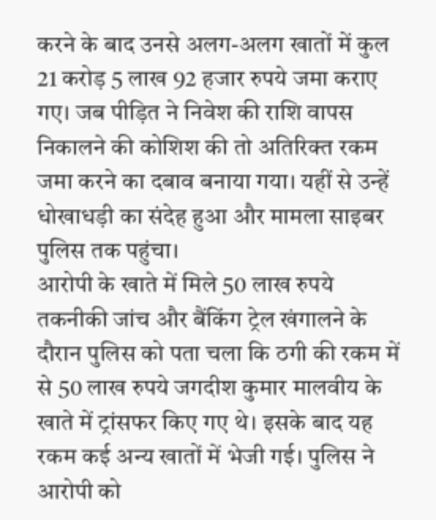करने के बाद उनसे अलग-अलग खातों में कुल 21 करोड़ 5 लाख 92 हजार रुपये जमा कराए गए। जब पीड़ित ने निवेश की राशि वापस निकालने की कोशिश की तो अतिरिक्त रकम जमा करने का दबाव बनाया गया। यहीं से उन्हें धोखाधड़ी का संदेह हुआ और मामला साइबर पुलिस तक पहुंचा।
आरोपी के खाते में मिले 50 लाख रुपये
तकनीकी जांच और बैंकिंग ट्रेल खंगालने के दौरान पुलिस को पता चला कि ठगी की रकम में से 50 लाख रुपये जगदीश कुमार मालवीय के खाते में ट्रांसफर किए गए थे। इसके बाद यह रकम कई अन्य खातों में भेजी गई। पुलिस ने आरोपी को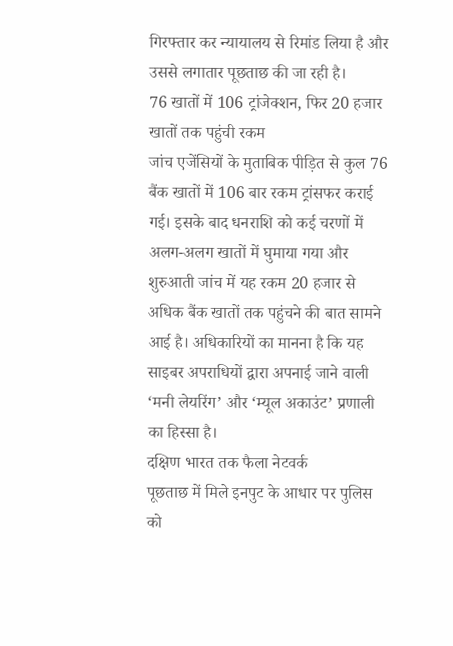गिरफ्तार कर न्यायालय से रिमांड लिया है और उससे लगातार पूछताछ की जा रही है।
76 खातों में 106 ट्रांजेक्शन, फिर 20 हजार खातों तक पहुंची रकम
जांच एजेंसियों के मुताबिक पीड़ित से कुल 76 बैंक खातों में 106 बार रकम ट्रांसफर कराई गई। इसके बाद धनराशि को कई चरणों में अलग-अलग खातों में घुमाया गया और शुरुआती जांच में यह रकम 20 हजार से अधिक बैंक खातों तक पहुंचने की बात सामने आई है। अधिकारियों का मानना है कि यह साइबर अपराधियों द्वारा अपनाई जाने वाली ‘मनी लेयरिंग’ और ‘म्यूल अकाउंट’ प्रणाली का हिस्सा है।
दक्षिण भारत तक फैला नेटवर्क
पूछताछ में मिले इनपुट के आधार पर पुलिस को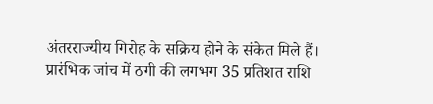अंतरराज्यीय गिरोह के सक्रिय होने के संकेत मिले हैं। प्रारंभिक जांच में ठगी की लगभग 35 प्रतिशत राशि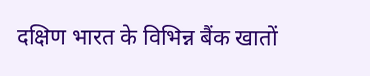दक्षिण भारत के विभिन्न बैंक खातों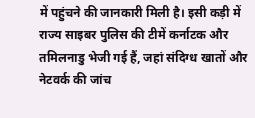में पहुंचने की जानकारी मिली है। इसी कड़ी में राज्य साइबर पुलिस की टीमें कर्नाटक और तमिलनाडु भेजी गई हैं, जहां संदिग्ध खातों और नेटवर्क की जांच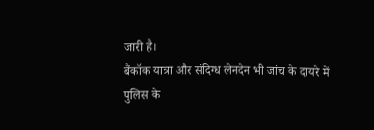जारी है।
बैंकॉक यात्रा और संदिग्ध लेनदेन भी जांच के दायरे में
पुलिस के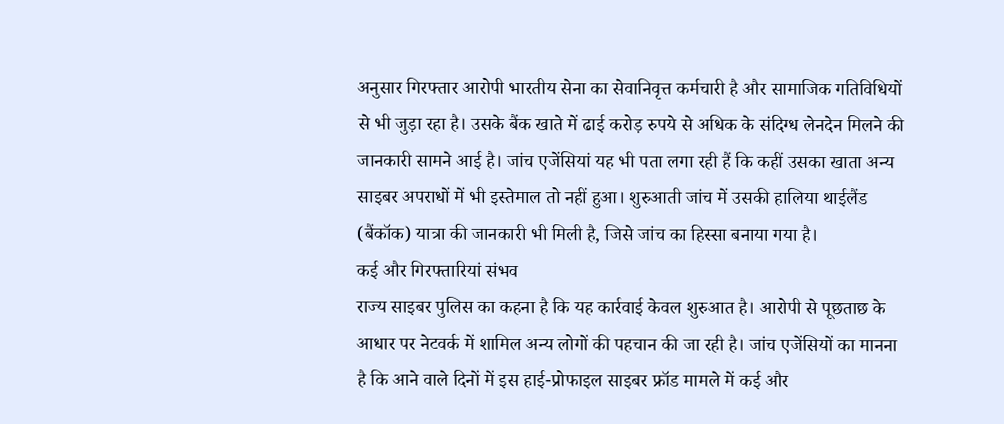अनुसार गिरफ्तार आरोपी भारतीय सेना का सेवानिवृत्त कर्मचारी है और सामाजिक गतिविधियों से भी जुड़ा रहा है। उसके बैंक खाते में ढाई करोड़ रुपये से अधिक के संदिग्ध लेनदेन मिलने की जानकारी सामने आई है। जांच एजेंसियां यह भी पता लगा रही हैं कि कहीं उसका खाता अन्य साइबर अपराधों में भी इस्तेमाल तो नहीं हुआ। शुरुआती जांच में उसकी हालिया थाईलैंड (बैंकॉक) यात्रा की जानकारी भी मिली है, जिसे जांच का हिस्सा बनाया गया है।
कई और गिरफ्तारियां संभव
राज्य साइबर पुलिस का कहना है कि यह कार्रवाई केवल शुरुआत है। आरोपी से पूछताछ के आधार पर नेटवर्क में शामिल अन्य लोगों की पहचान की जा रही है। जांच एजेंसियों का मानना है कि आने वाले दिनों में इस हाई-प्रोफाइल साइबर फ्रॉड मामले में कई और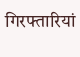गिरफ्तारियां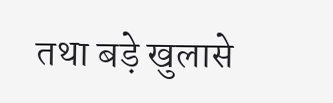तथा बड़े खुलासे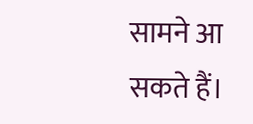सामने आ सकते हैं।